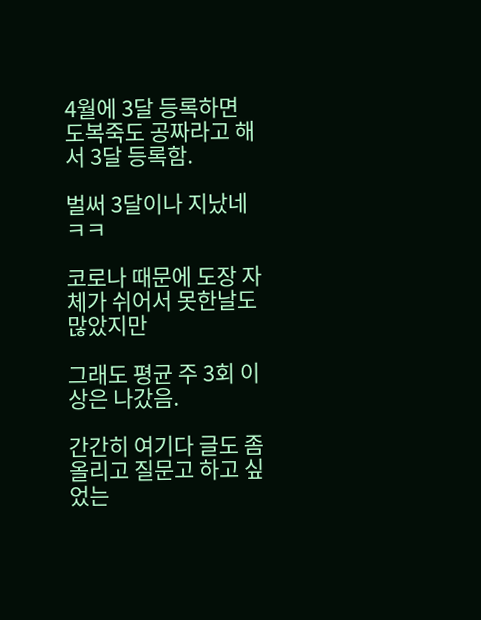4월에 3달 등록하면 도복죽도 공짜라고 해서 3달 등록함.

벌써 3달이나 지났네 ㅋㅋ

코로나 때문에 도장 자체가 쉬어서 못한날도 많았지만

그래도 평균 주 3회 이상은 나갔음.

간간히 여기다 글도 좀 올리고 질문고 하고 싶었는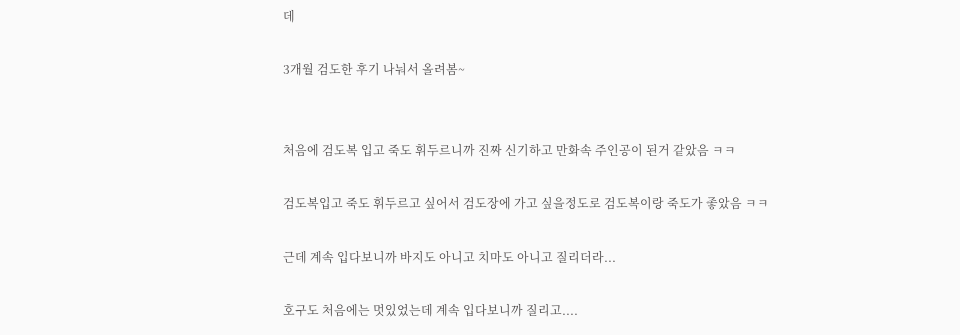데

3개월 검도한 후기 나눠서 올려봄~


처음에 검도복 입고 죽도 휘두르니까 진짜 신기하고 만화속 주인공이 된거 같았음 ㅋㅋ

검도복입고 죽도 휘두르고 싶어서 검도장에 가고 싶을정도로 검도복이랑 죽도가 좋았음 ㅋㅋ

근데 계속 입다보니까 바지도 아니고 치마도 아니고 질리더라...

호구도 처음에는 멋있었는데 계속 입다보니까 질리고....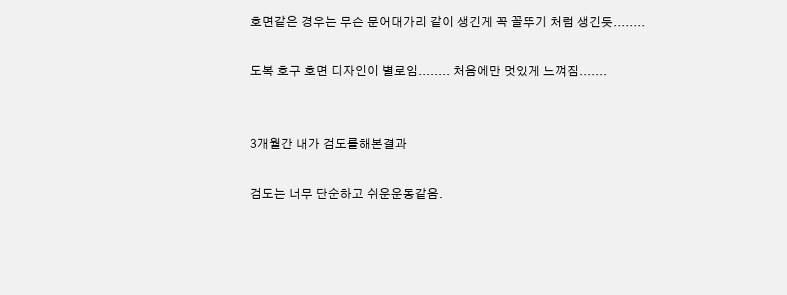호면같은 경우는 무슨 문어대가리 같이 생긴게 꼭 꼴뚜기 처럼 생긴듯........

도복 호구 호면 디자인이 별로임........ 처음에만 멋있게 느껴짐.......


3개월간 내가 검도를해본결과

검도는 너무 단순하고 쉬운운동같음.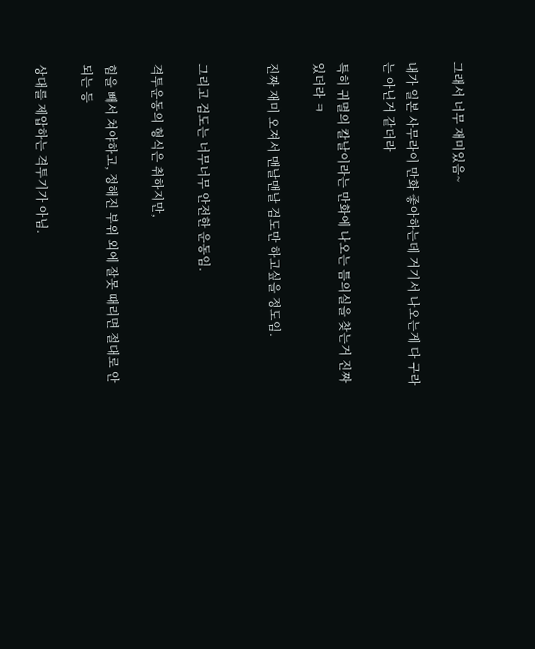그래서 너무 재미있음~

내가 일본 사무라이 만화 좋아하는데 거기서 나오는게 다 구라는 아닌거 같더라

특히 귀멸의 칼날이라는 만화에 나오는 틈의실을 찾는거 진짜 있더라 ㅋ

진짜 재미 오져서 맨날맨날 검도만 하고싶을 정도임.


그리고 검도는 너무너무 안전한 운동임.

격투운동의 형식은 취하지만,

힘을 빼서 쳐야하고, 정해진 부위 외에 잘못 때리면 절대로 안되는 등

상대를 제압하는 격투기가 아님.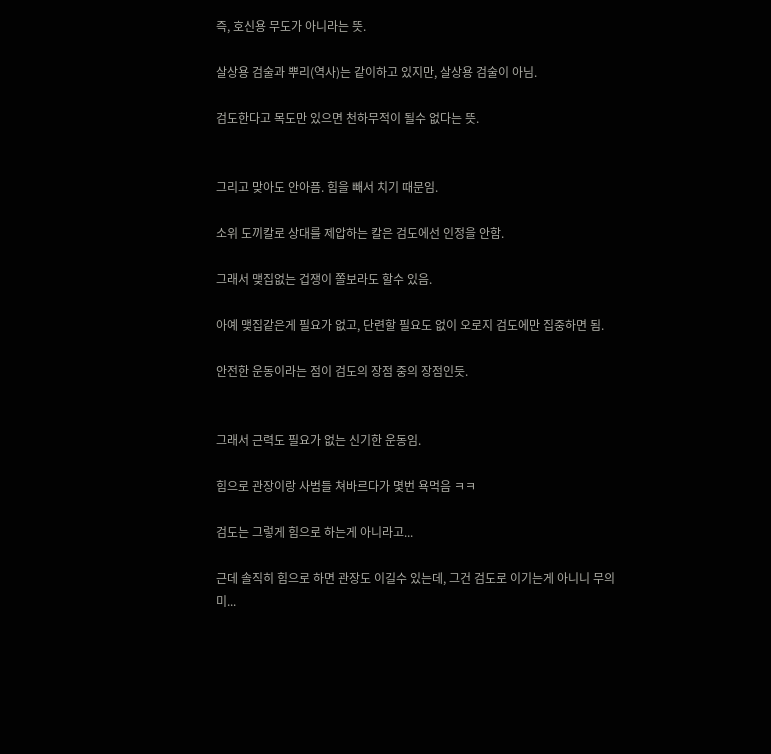즉, 호신용 무도가 아니라는 뜻.

살상용 검술과 뿌리(역사)는 같이하고 있지만, 살상용 검술이 아님.

검도한다고 목도만 있으면 천하무적이 될수 없다는 뜻.


그리고 맞아도 안아픔. 힘을 빼서 치기 때문임.

소위 도끼칼로 상대를 제압하는 칼은 검도에선 인정을 안함.

그래서 맺집없는 겁쟁이 쫄보라도 할수 있음.

아예 맺집같은게 필요가 없고, 단련할 필요도 없이 오로지 검도에만 집중하면 됨.

안전한 운동이라는 점이 검도의 장점 중의 장점인듯.


그래서 근력도 필요가 없는 신기한 운동임.

힘으로 관장이랑 사범들 쳐바르다가 몇번 욕먹음 ㅋㅋ

검도는 그렇게 힘으로 하는게 아니라고...

근데 솔직히 힘으로 하면 관장도 이길수 있는데, 그건 검도로 이기는게 아니니 무의미...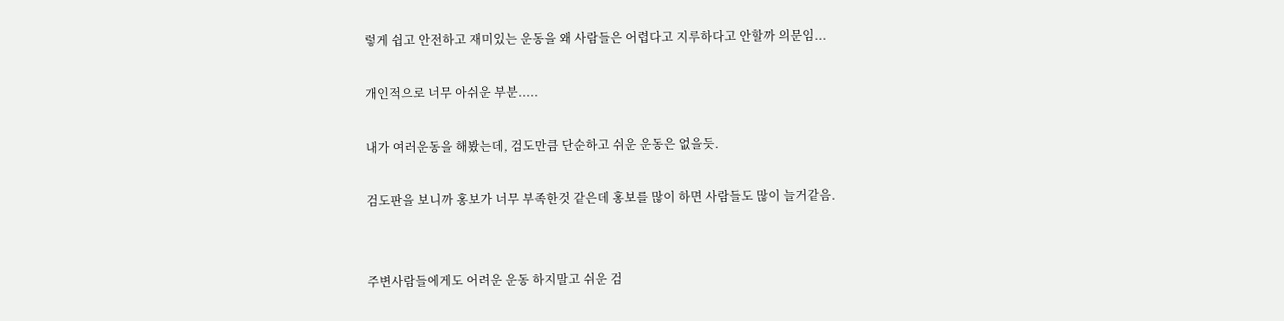렇게 쉽고 안전하고 재미있는 운동을 왜 사람들은 어렵다고 지루하다고 안할까 의문임...

개인적으로 너무 아쉬운 부분.....

내가 여러운동을 해봤는데, 검도만큼 단순하고 쉬운 운동은 없을듯.

검도판을 보니까 홍보가 너무 부족한것 같은데 홍보를 많이 하면 사람들도 많이 늘거같음.


주변사람들에게도 어려운 운동 하지말고 쉬운 검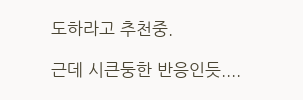도하라고 추천중.

근데 시큰둥한 반응인듯....